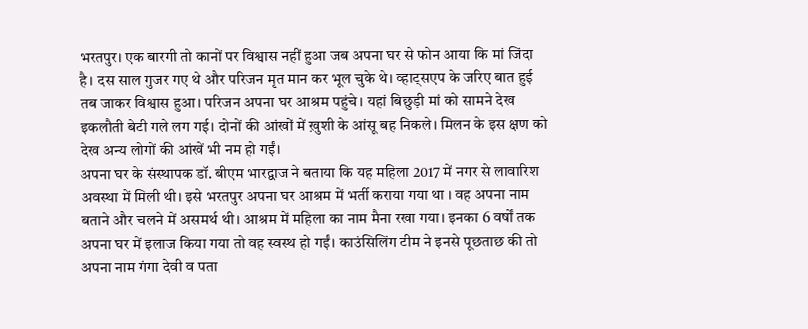भरतपुर। एक बारगी तो कानों पर विश्वास नहीं हुआ जब अपना घर से फोन आया कि मां जिंदा है। दस साल गुजर गए थे और परिजन मृत मान कर भूल चुके थे। व्हाट्सएप के जरिए बात हुई तब जाकर विश्वास हुआ। परिजन अपना घर आश्रम पहुंचे। यहां बिछुड़ी मां को सामने देख इकलौती बेटी गले लग गई। दोनों की आंखों में ख़ुशी के आंसू बह निकले। मिलन के इस क्षण को देख अन्य लोगों की आंखें भी नम हो गईं।
अपना घर के संस्थापक डॉ. बीएम भारद्वाज ने बताया कि यह महिला 2017 में नगर से लावारिश अवस्था में मिली थी। इसे भरतपुर अपना घर आश्रम में भर्ती कराया गया था । वह अपना नाम बताने और चलने में असमर्थ थी। आश्रम में महिला का नाम मैना रखा गया। इनका 6 वर्षों तक अपना घर में इलाज किया गया तो वह स्वस्थ हो गईं। काउंसिलिंग टीम ने इनसे पूछताछ की तो अपना नाम गंगा देवी व पता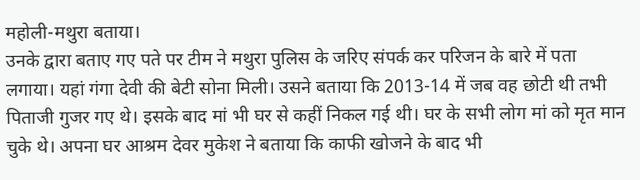महोली-मथुरा बताया।
उनके द्वारा बताए गए पते पर टीम ने मथुरा पुलिस के जरिए संपर्क कर परिजन के बारे में पता लगाया। यहां गंगा देवी की बेटी सोना मिली। उसने बताया कि 2013-14 में जब वह छोटी थी तभी पिताजी गुजर गए थे। इसके बाद मां भी घर से कहीं निकल गई थी। घर के सभी लोग मां को मृत मान चुके थे। अपना घर आश्रम देवर मुकेश ने बताया कि काफी खोजने के बाद भी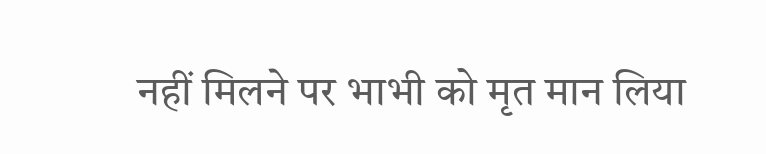नहीं मिलने पर भाभी को मृत मान लिया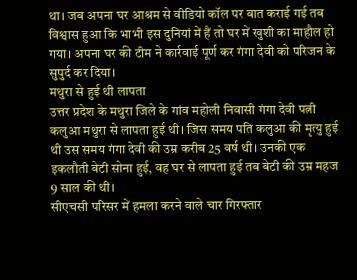था। जब अपना घर आश्रम से वीडियो कॉल पर बात कराई गई तब विश्वास हुआ कि भाभी इस दुनियां में हैं तो घर में खुशी का माहौल हो गया। अपना घर की टीम ने कार्रवाई पूर्ण कर गंगा देवी को परिजन के सुपुर्द कर दिया।
मथुरा से हुई थी लापता
उत्तर प्रदेश के मथुरा जिले के गांव महोली निवासी गंगा देवी पत्नी कलुआ मथुरा से लापता हुई थी। जिस समय पति कलुआ की मृत्यु हुई थी उस समय गंगा देवी की उम्र करीब 25 वर्ष थी। उनकी एक इकलौती बेटी सोना हुई, वह घर से लापता हुई तब बेटी की उम्र महज 9 साल की थी।
सीएचसी परिसर में हमला करने वाले चार गिरफ्तार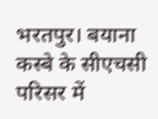भरतपुर। बयाना कस्बे के सीएचसी परिसर में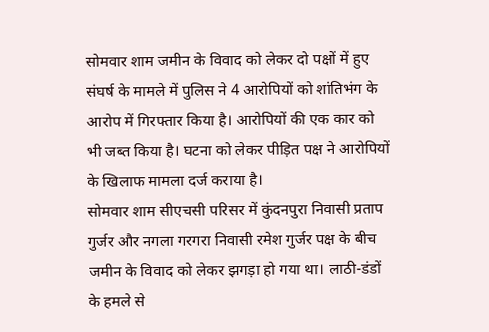सोमवार शाम जमीन के विवाद को लेकर दो पक्षों में हुए संघर्ष के मामले में पुलिस ने 4 आरोपियों को शांतिभंग के आरोप में गिरफ्तार किया है। आरोपियों की एक कार को भी जब्त किया है। घटना को लेकर पीड़ित पक्ष ने आरोपियों के खिलाफ मामला दर्ज कराया है।
सोमवार शाम सीएचसी परिसर में कुंदनपुरा निवासी प्रताप गुर्जर और नगला गरगरा निवासी रमेश गुर्जर पक्ष के बीच जमीन के विवाद को लेकर झगड़ा हो गया था। लाठी-डंडों के हमले से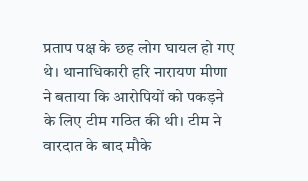प्रताप पक्ष के छह लोग घायल हो गए थे। थानाधिकारी हरि नारायण मीणा ने बताया कि आरोपियों को पकड़ने के लिए टीम गठित की थी। टीम ने वारदात के बाद मौके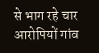से भाग रहे चार आरोपियों गांव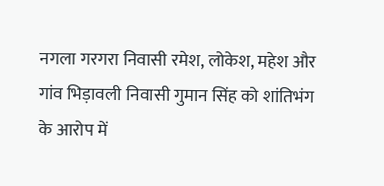नगला गरगरा निवासी रमेश, लोकेश, महेश और गांव भिड़ावली निवासी गुमान सिंह को शांतिभंग के आरोप में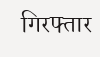गिरफ्तार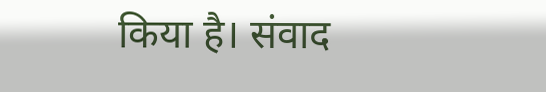किया है। संवाद